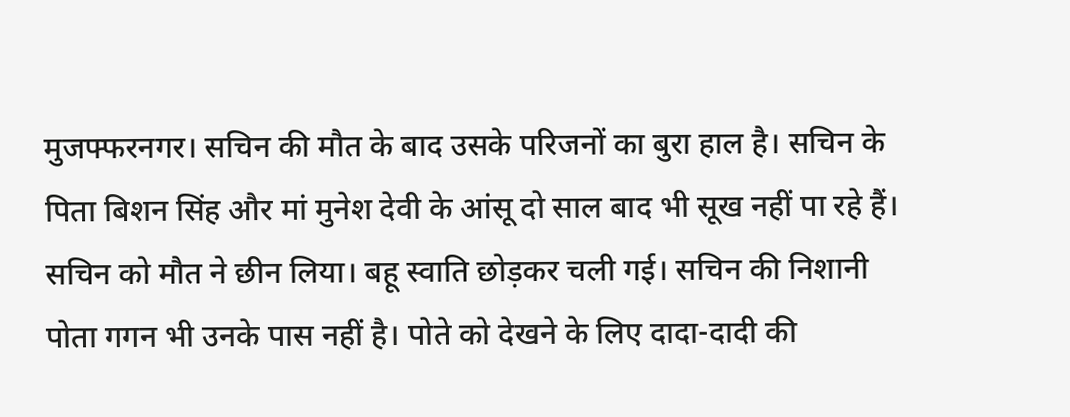मुजफ्फरनगर। सचिन की मौत के बाद उसके परिजनों का बुरा हाल है। सचिन के पिता बिशन सिंह और मां मुनेश देवी के आंसू दो साल बाद भी सूख नहीं पा रहे हैं।
सचिन को मौत ने छीन लिया। बहू स्वाति छोड़कर चली गई। सचिन की निशानी पोता गगन भी उनके पास नहीं है। पोते को देखने के लिए दादा-दादी की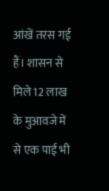आंखें तरस गई हैं। शासन से मिले 12 लाख के मुआवजे में से एक पाई भी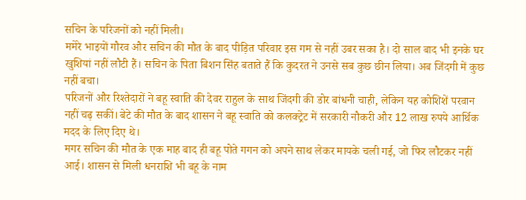सचिन के परिजनों को नहीं मिली।
ममेरे भाइयों गौरव और सचिन की मौत के बाद पीड़ित परिवार इस गम से नहीं उबर सका है। दो साल बाद भी इनके घर खुशियां नहीं लौटी हैं। सचिन के पिता बिशन सिंह बताते हैं कि कुदरत ने उनसे सब कुछ छीन लिया। अब जिंदगी में कुछ नहीं बचा।
परिजनों और रिश्तेदारों ने बहू स्वाति की देवर राहुल के साथ जिंदगी की डोर बांधनी चाही, लेकिन यह कोशिशें परवान नहीं चढ़ सकीं। बेटे की मौत के बाद शासन ने बहू स्वाति को कलक्ट्रेट में सरकारी नौकरी और 12 लाख रुपये आर्थिक मदद के लिए दिए थे।
मगर सचिन की मौत के एक माह बाद ही बहू पोते गगन को अपने साथ लेकर मायके चली गई, जो फिर लौटकर नहीं आई। शासन से मिली धनराशि भी बहू के नाम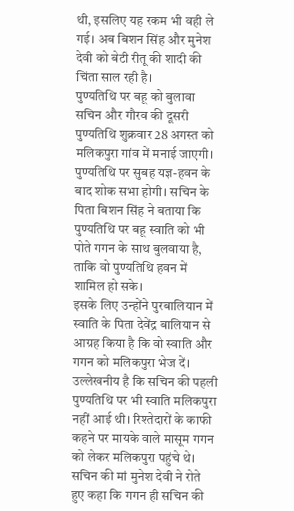थी, इसलिए यह रकम भी वही ले गई। अब बिशन सिंह और मुनेश देवी को बेटी रीतू की शादी की चिंता साल रही है।
पुण्यतिथि पर बहू को बुलावा
सचिन और गौरव की दूसरी पुण्यतिथि शुक्रवार 28 अगस्त को मलिकपुरा गांव में मनाई जाएगी। पुण्यतिथि पर सुबह यज्ञ-हवन के बाद शोक सभा होगी। सचिन के पिता बिशन सिंह ने बताया कि पुण्यतिथि पर बहू स्वाति को भी पोते गगन के साथ बुलवाया है, ताकि वो पुण्यतिथि हवन में शामिल हो सके।
इसके लिए उन्होंने पुरबालियान में स्वाति के पिता देवेंद्र बालियान से आग्रह किया है कि वो स्वाति और गगन को मलिकपुरा भेज दें। उल्लेखनीय है कि सचिन की पहली पुण्यतिथि पर भी स्वाति मलिकपुरा नहीं आई थी। रिश्तेदारों के काफी कहने पर मायके वाले मासूम गगन को लेकर मलिकपुरा पहुंचे थे। सचिन की मां मुनेश देवी ने रोते हुए कहा कि गगन ही सचिन की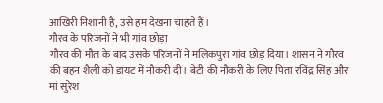आखिरी निशानी है, उसे हम देखना चाहते हैं।
गौरव के परिजनों ने भी गांव छोड़ा
गौरव की मौत के बाद उसके परिजनों ने मलिकपुरा गांव छोड़ दिया। शासन ने गौरव की बहन शैली को डायट में नौकरी दी। बेटी की नौकरी के लिए पिता रविंद्र सिंह और मां सुरेश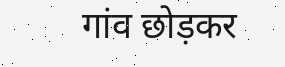गांव छोड़कर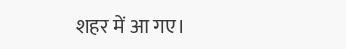शहर में आ गए।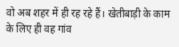वो अब शहर में ही रह रहे हैं। खेतीबाड़ी के काम के लिए ही वह गांव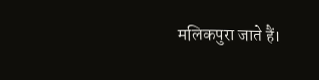मलिकपुरा जाते हैं।